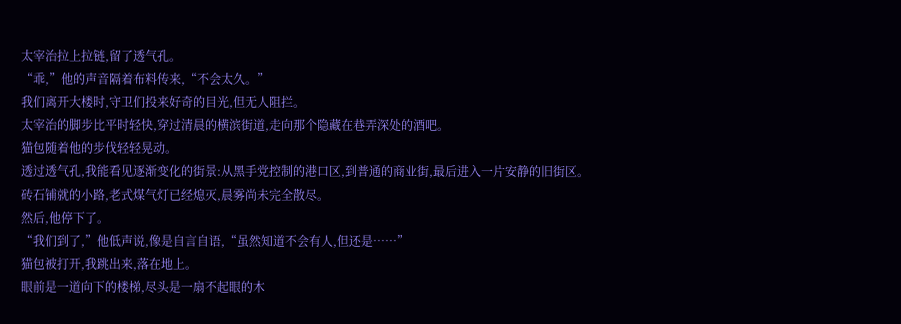太宰治拉上拉链,留了透气孔。
“乖,”他的声音隔着布料传来,“不会太久。”
我们离开大楼时,守卫们投来好奇的目光,但无人阻拦。
太宰治的脚步比平时轻快,穿过清晨的横滨街道,走向那个隐藏在巷弄深处的酒吧。
猫包随着他的步伐轻轻晃动。
透过透气孔,我能看见逐渐变化的街景:从黑手党控制的港口区,到普通的商业街,最后进入一片安静的旧街区。
砖石铺就的小路,老式煤气灯已经熄灭,晨雾尚未完全散尽。
然后,他停下了。
“我们到了,”他低声说,像是自言自语,“虽然知道不会有人,但还是……”
猫包被打开,我跳出来,落在地上。
眼前是一道向下的楼梯,尽头是一扇不起眼的木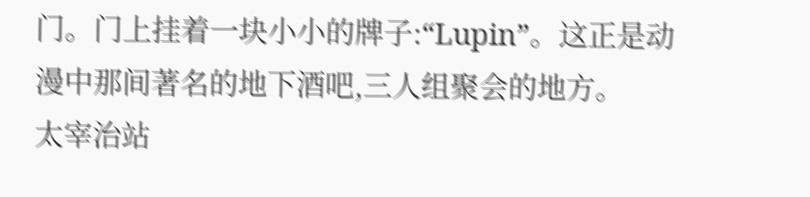门。门上挂着一块小小的牌子:“Lupin”。这正是动漫中那间著名的地下酒吧,三人组聚会的地方。
太宰治站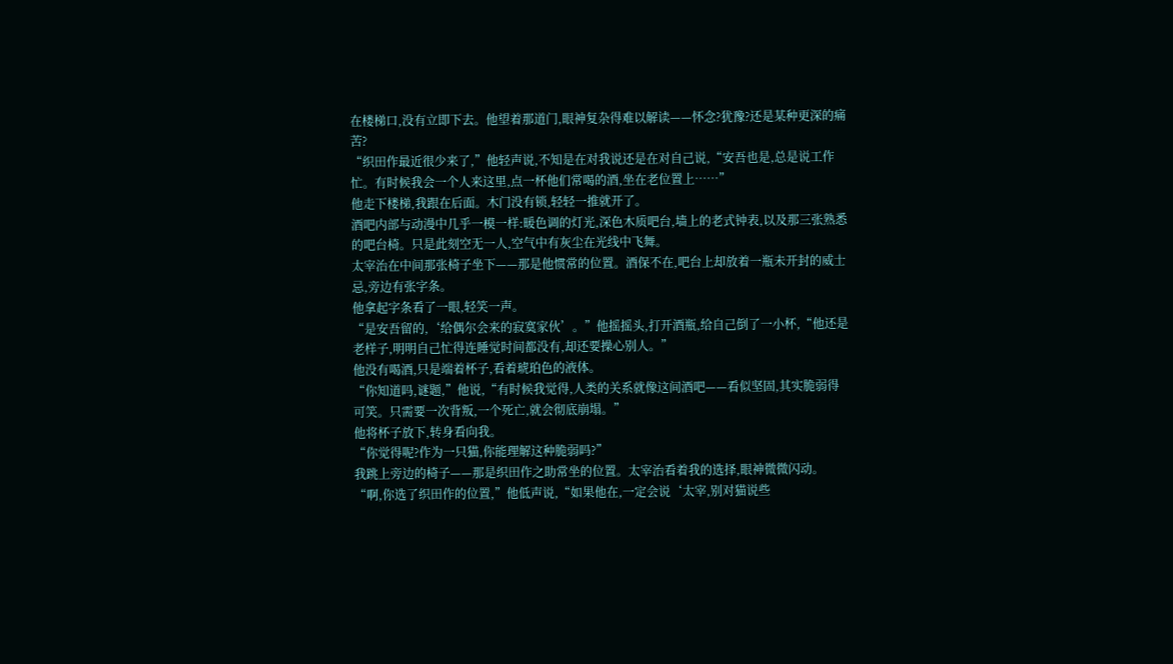在楼梯口,没有立即下去。他望着那道门,眼神复杂得难以解读——怀念?犹豫?还是某种更深的痛苦?
“织田作最近很少来了,”他轻声说,不知是在对我说还是在对自己说,“安吾也是,总是说工作忙。有时候我会一个人来这里,点一杯他们常喝的酒,坐在老位置上……”
他走下楼梯,我跟在后面。木门没有锁,轻轻一推就开了。
酒吧内部与动漫中几乎一模一样:暖色调的灯光,深色木质吧台,墙上的老式钟表,以及那三张熟悉的吧台椅。只是此刻空无一人,空气中有灰尘在光线中飞舞。
太宰治在中间那张椅子坐下——那是他惯常的位置。酒保不在,吧台上却放着一瓶未开封的威士忌,旁边有张字条。
他拿起字条看了一眼,轻笑一声。
“是安吾留的,‘给偶尔会来的寂寞家伙’。”他摇摇头,打开酒瓶,给自己倒了一小杯,“他还是老样子,明明自己忙得连睡觉时间都没有,却还要操心别人。”
他没有喝酒,只是端着杯子,看着琥珀色的液体。
“你知道吗,谜题,”他说,“有时候我觉得,人类的关系就像这间酒吧——看似坚固,其实脆弱得可笑。只需要一次背叛,一个死亡,就会彻底崩塌。”
他将杯子放下,转身看向我。
“你觉得呢?作为一只猫,你能理解这种脆弱吗?”
我跳上旁边的椅子——那是织田作之助常坐的位置。太宰治看着我的选择,眼神微微闪动。
“啊,你选了织田作的位置,”他低声说,“如果他在,一定会说‘太宰,别对猫说些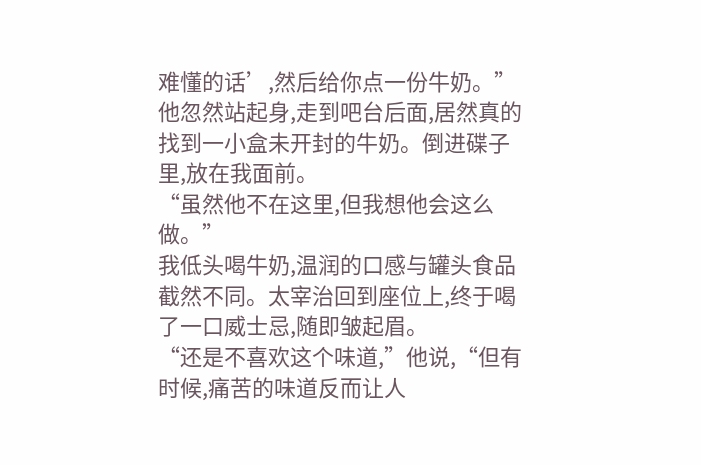难懂的话’,然后给你点一份牛奶。”
他忽然站起身,走到吧台后面,居然真的找到一小盒未开封的牛奶。倒进碟子里,放在我面前。
“虽然他不在这里,但我想他会这么做。”
我低头喝牛奶,温润的口感与罐头食品截然不同。太宰治回到座位上,终于喝了一口威士忌,随即皱起眉。
“还是不喜欢这个味道,”他说,“但有时候,痛苦的味道反而让人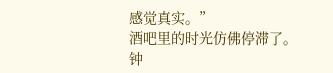感觉真实。”
酒吧里的时光仿佛停滞了。钟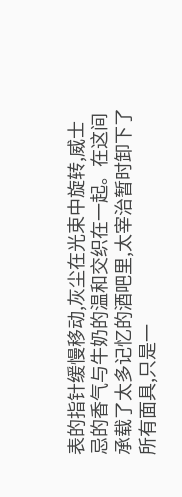表的指针缓慢移动,灰尘在光束中旋转,威士忌的香气与牛奶的温和交织在一起。在这间承载了太多记忆的酒吧里,太宰治暂时卸下了所有面具,只是一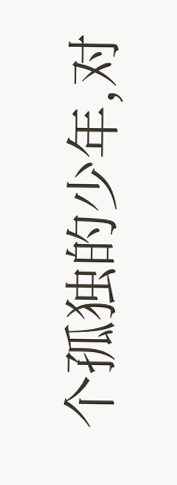个孤独的少年,对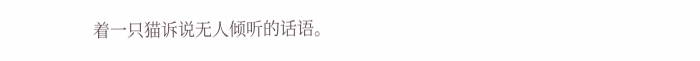着一只猫诉说无人倾听的话语。